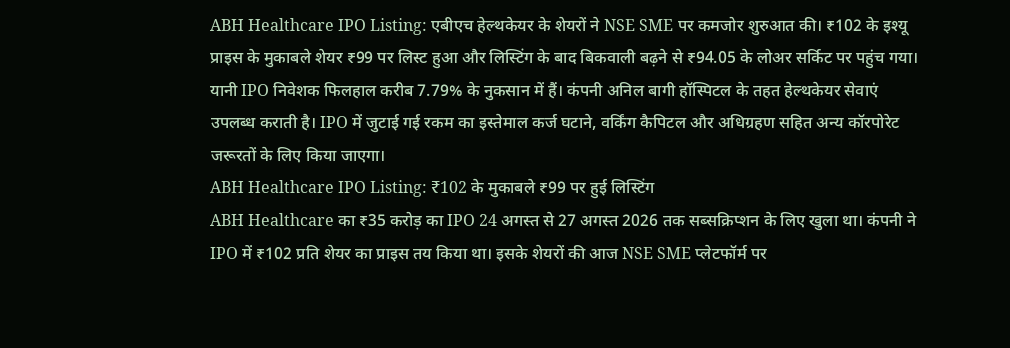ABH Healthcare IPO Listing: एबीएच हेल्थकेयर के शेयरों ने NSE SME पर कमजोर शुरुआत की। ₹102 के इश्यू प्राइस के मुकाबले शेयर ₹99 पर लिस्ट हुआ और लिस्टिंग के बाद बिकवाली बढ़ने से ₹94.05 के लोअर सर्किट पर पहुंच गया। यानी IPO निवेशक फिलहाल करीब 7.79% के नुकसान में हैं। कंपनी अनिल बागी हॉस्पिटल के तहत हेल्थकेयर सेवाएं उपलब्ध कराती है। IPO में जुटाई गई रकम का इस्तेमाल कर्ज घटाने, वर्किंग कैपिटल और अधिग्रहण सहित अन्य कॉरपोरेट जरूरतों के लिए किया जाएगा।
ABH Healthcare IPO Listing: ₹102 के मुकाबले ₹99 पर हुई लिस्टिंग
ABH Healthcare का ₹35 करोड़ का IPO 24 अगस्त से 27 अगस्त 2026 तक सब्सक्रिप्शन के लिए खुला था। कंपनी ने IPO में ₹102 प्रति शेयर का प्राइस तय किया था। इसके शेयरों की आज NSE SME प्लेटफॉर्म पर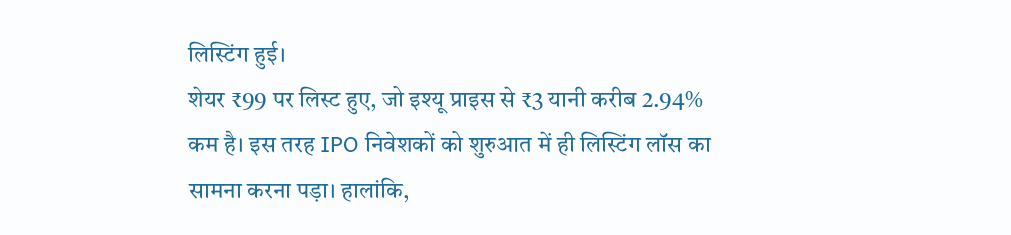लिस्टिंग हुई।
शेयर ₹99 पर लिस्ट हुए, जो इश्यू प्राइस से ₹3 यानी करीब 2.94% कम है। इस तरह IPO निवेशकों को शुरुआत में ही लिस्टिंग लॉस का सामना करना पड़ा। हालांकि,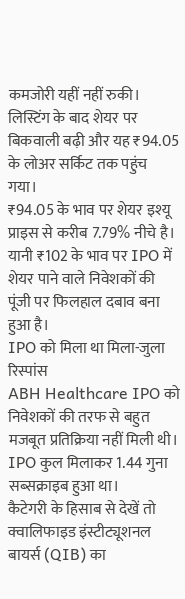कमजोरी यहीं नहीं रुकी। लिस्टिंग के बाद शेयर पर बिकवाली बढ़ी और यह ₹94.05 के लोअर सर्किट तक पहुंच गया।
₹94.05 के भाव पर शेयर इश्यू प्राइस से करीब 7.79% नीचे है। यानी ₹102 के भाव पर IPO में शेयर पाने वाले निवेशकों की पूंजी पर फिलहाल दबाव बना हुआ है।
IPO को मिला था मिला-जुला रिस्पांस
ABH Healthcare IPO को निवेशकों की तरफ से बहुत मजबूत प्रतिक्रिया नहीं मिली थी। IPO कुल मिलाकर 1.44 गुना सब्सक्राइब हुआ था।
कैटेगरी के हिसाब से देखें तो क्वालिफाइड इंस्टीट्यूशनल बायर्स (QIB) का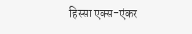हिस्सा एक्स-एंकर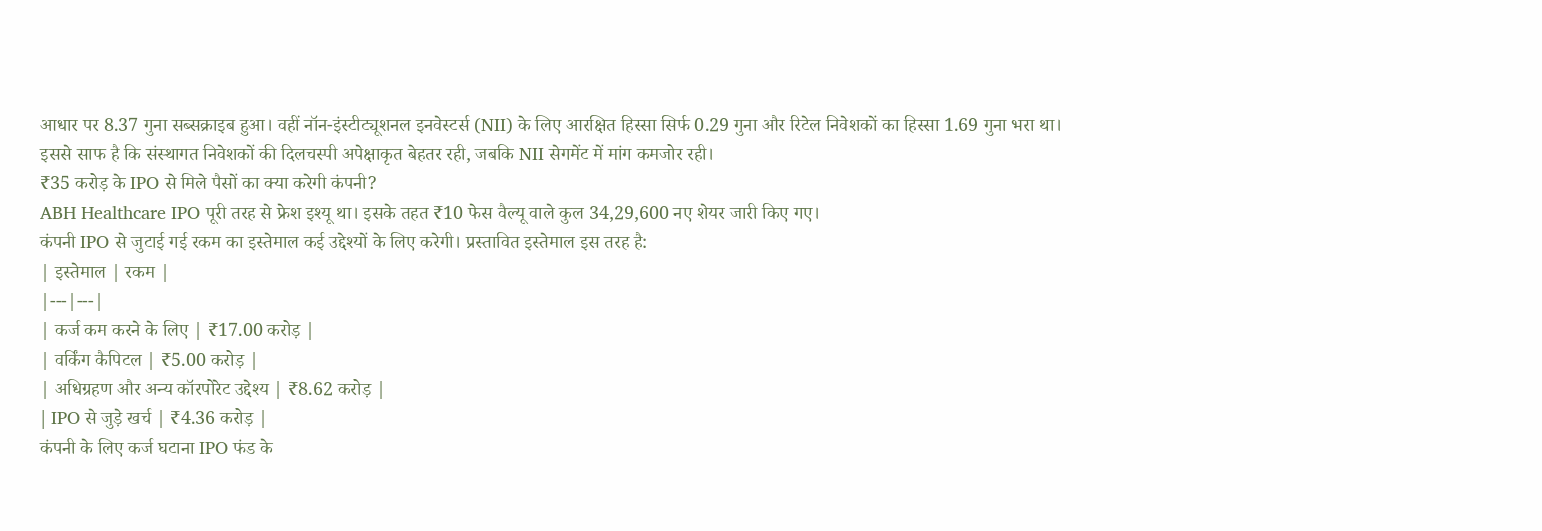आधार पर 8.37 गुना सब्सक्राइब हुआ। वहीं नॉन-इंस्टीट्यूशनल इनवेस्टर्स (NII) के लिए आरक्षित हिस्सा सिर्फ 0.29 गुना और रिटेल निवेशकों का हिस्सा 1.69 गुना भरा था।
इससे साफ है कि संस्थागत निवेशकों की दिलचस्पी अपेक्षाकृत बेहतर रही, जबकि NII सेगमेंट में मांग कमजोर रही।
₹35 करोड़ के IPO से मिले पैसों का क्या करेगी कंपनी?
ABH Healthcare IPO पूरी तरह से फ्रेश इश्यू था। इसके तहत ₹10 फेस वैल्यू वाले कुल 34,29,600 नए शेयर जारी किए गए।
कंपनी IPO से जुटाई गई रकम का इस्तेमाल कई उद्देश्यों के लिए करेगी। प्रस्तावित इस्तेमाल इस तरह है:
| इस्तेमाल | रकम |
|---|---|
| कर्ज कम करने के लिए | ₹17.00 करोड़ |
| वर्किंग कैपिटल | ₹5.00 करोड़ |
| अधिग्रहण और अन्य कॉरपोरेट उद्देश्य | ₹8.62 करोड़ |
| IPO से जुड़े खर्च | ₹4.36 करोड़ |
कंपनी के लिए कर्ज घटाना IPO फंड के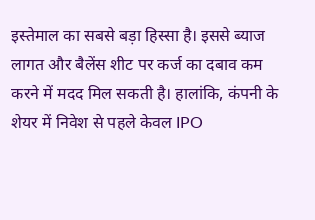इस्तेमाल का सबसे बड़ा हिस्सा है। इससे ब्याज लागत और बैलेंस शीट पर कर्ज का दबाव कम करने में मदद मिल सकती है। हालांकि, कंपनी के शेयर में निवेश से पहले केवल IPO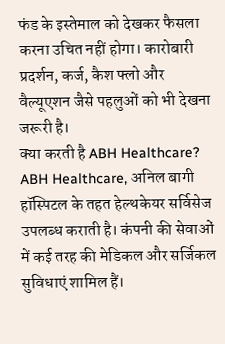फंड के इस्तेमाल को देखकर फैसला करना उचित नहीं होगा। कारोबारी प्रदर्शन, कर्ज, कैश फ्लो और वैल्यूएशन जैसे पहलुओं को भी देखना जरूरी है।
क्या करती है ABH Healthcare?
ABH Healthcare, अनिल बागी हॉस्पिटल के तहत हेल्थकेयर सर्विसेज उपलब्ध कराती है। कंपनी की सेवाओं में कई तरह की मेडिकल और सर्जिकल सुविधाएं शामिल हैं।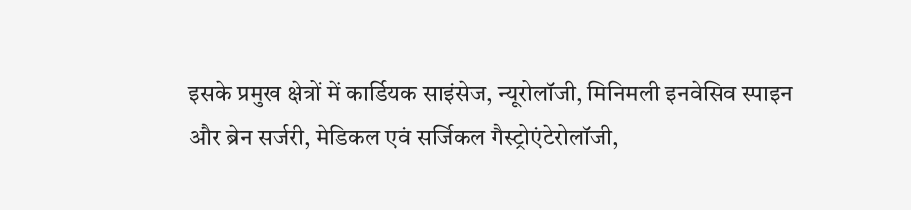इसके प्रमुख क्षेत्रों में कार्डियक साइंसेज, न्यूरोलॉजी, मिनिमली इनवेसिव स्पाइन और ब्रेन सर्जरी, मेडिकल एवं सर्जिकल गैस्ट्रोएंटेरोलॉजी,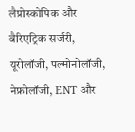लैप्रोस्कोपिक और बैरिएट्रिक सर्जरी, यूरोलॉजी, पल्मोनोलॉजी, नेफ्रोलॉजी, ENT और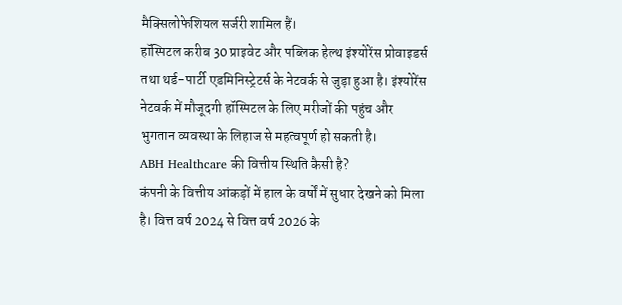मैक्सिलोफेशियल सर्जरी शामिल हैं।
हॉस्पिटल करीब 30 प्राइवेट और पब्लिक हेल्थ इंश्योरेंस प्रोवाइडर्स तथा थर्ड-पार्टी एडमिनिस्ट्रेटर्स के नेटवर्क से जुड़ा हुआ है। इंश्योरेंस नेटवर्क में मौजूदगी हॉस्पिटल के लिए मरीजों की पहुंच और भुगतान व्यवस्था के लिहाज से महत्वपूर्ण हो सकती है।
ABH Healthcare की वित्तीय स्थिति कैसी है?
कंपनी के वित्तीय आंकड़ों में हाल के वर्षों में सुधार देखने को मिला है। वित्त वर्ष 2024 से वित्त वर्ष 2026 के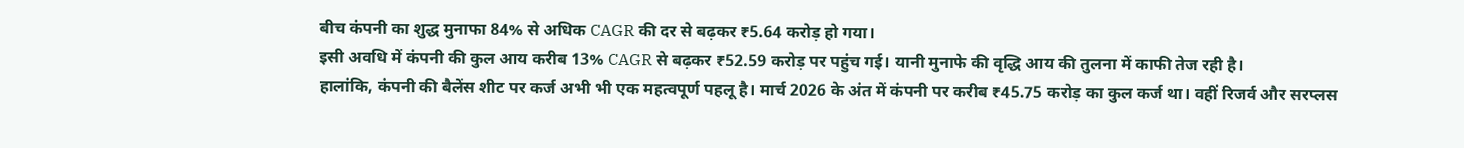बीच कंपनी का शुद्ध मुनाफा 84% से अधिक CAGR की दर से बढ़कर ₹5.64 करोड़ हो गया।
इसी अवधि में कंपनी की कुल आय करीब 13% CAGR से बढ़कर ₹52.59 करोड़ पर पहुंच गई। यानी मुनाफे की वृद्धि आय की तुलना में काफी तेज रही है।
हालांकि, कंपनी की बैलेंस शीट पर कर्ज अभी भी एक महत्वपूर्ण पहलू है। मार्च 2026 के अंत में कंपनी पर करीब ₹45.75 करोड़ का कुल कर्ज था। वहीं रिजर्व और सरप्लस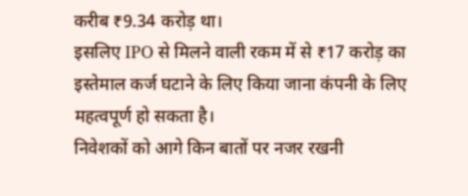करीब ₹9.34 करोड़ था।
इसलिए IPO से मिलने वाली रकम में से ₹17 करोड़ का इस्तेमाल कर्ज घटाने के लिए किया जाना कंपनी के लिए महत्वपूर्ण हो सकता है।
निवेशकों को आगे किन बातों पर नजर रखनी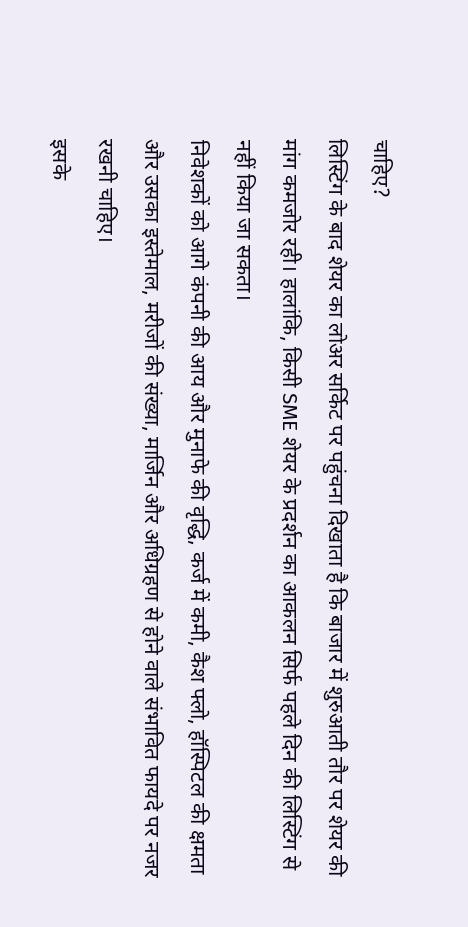चाहिए?
लिस्टिंग के बाद शेयर का लोअर सर्किट पर पहुंचना दिखाता है कि बाजार में शुरुआती तौर पर शेयर की मांग कमजोर रही। हालांकि, किसी SME शेयर के प्रदर्शन का आकलन सिर्फ पहले दिन की लिस्टिंग से नहीं किया जा सकता।
निवेशकों को आगे कंपनी की आय और मुनाफे की वृद्धि, कर्ज में कमी, कैश फ्लो, हॉस्पिटल की क्षमता और उसका इस्तेमाल, मरीजों की संख्या, मार्जिन और अधिग्रहण से होने वाले संभावित फायदे पर नजर रखनी चाहिए।
इसके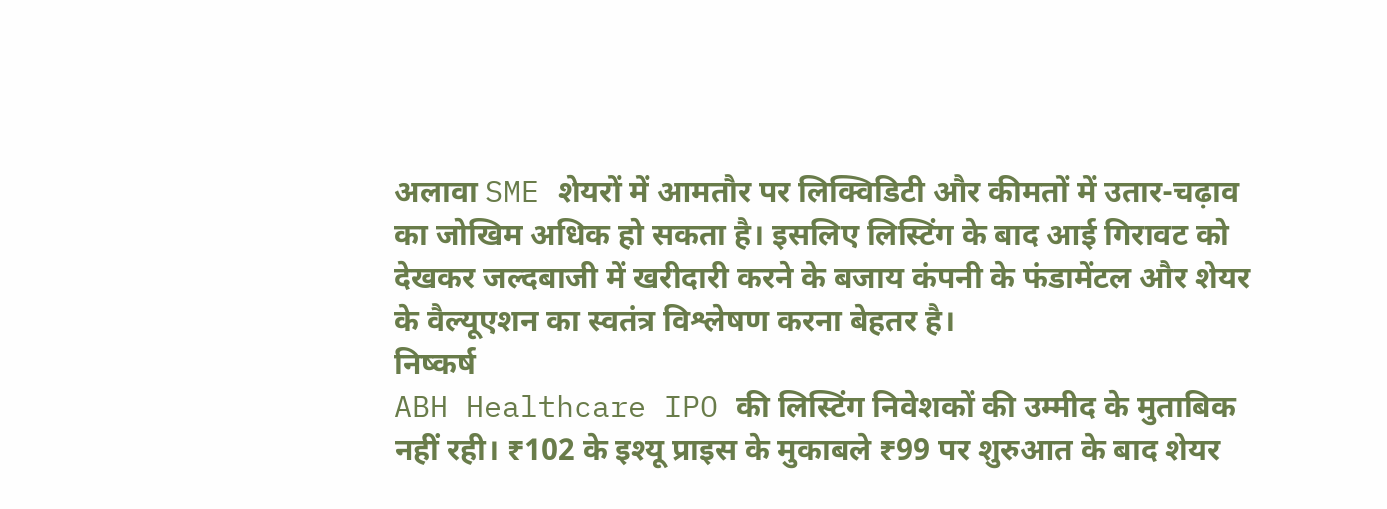अलावा SME शेयरों में आमतौर पर लिक्विडिटी और कीमतों में उतार-चढ़ाव का जोखिम अधिक हो सकता है। इसलिए लिस्टिंग के बाद आई गिरावट को देखकर जल्दबाजी में खरीदारी करने के बजाय कंपनी के फंडामेंटल और शेयर के वैल्यूएशन का स्वतंत्र विश्लेषण करना बेहतर है।
निष्कर्ष
ABH Healthcare IPO की लिस्टिंग निवेशकों की उम्मीद के मुताबिक नहीं रही। ₹102 के इश्यू प्राइस के मुकाबले ₹99 पर शुरुआत के बाद शेयर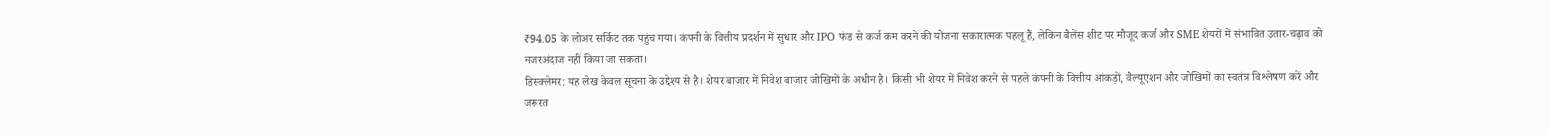₹94.05 के लोअर सर्किट तक पहुंच गया। कंपनी के वित्तीय प्रदर्शन में सुधार और IPO फंड से कर्ज कम करने की योजना सकारात्मक पहलू हैं, लेकिन बैलेंस शीट पर मौजूद कर्ज और SME शेयरों में संभावित उतार-चढ़ाव को नजरअंदाज नहीं किया जा सकता।
डिस्क्लेमर: यह लेख केवल सूचना के उद्देश्य से है। शेयर बाजार में निवेश बाजार जोखिमों के अधीन है। किसी भी शेयर में निवेश करने से पहले कंपनी के वित्तीय आंकड़ों, वैल्यूएशन और जोखिमों का स्वतंत्र विश्लेषण करें और जरूरत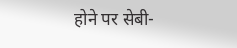होने पर सेबी-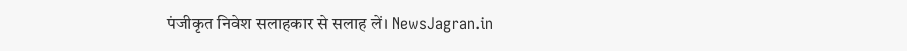पंजीकृत निवेश सलाहकार से सलाह लें। NewsJagran.in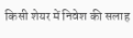किसी शेयर में निवेश की सलाह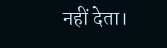नहीं देता।